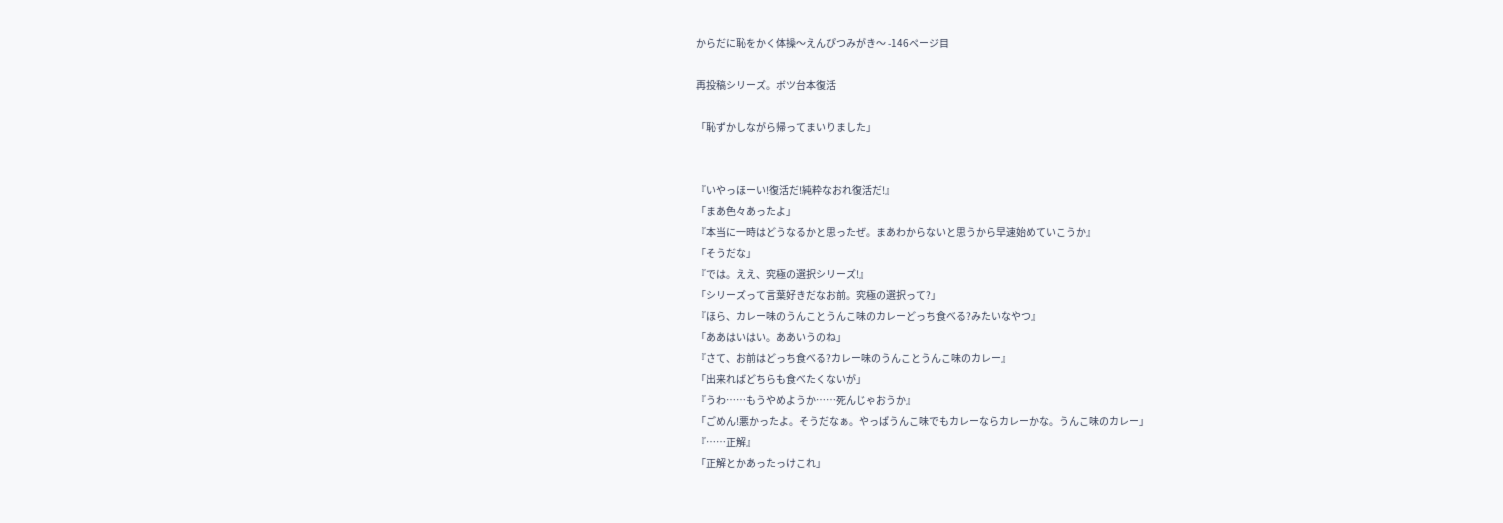からだに恥をかく体操〜えんぴつみがき〜 -146ページ目

再投稿シリーズ。ボツ台本復活

「恥ずかしながら帰ってまいりました」


『いやっほーい!復活だ!純粋なおれ復活だ!』
「まあ色々あったよ」
『本当に一時はどうなるかと思ったぜ。まあわからないと思うから早速始めていこうか』
「そうだな」
『では。ええ、究極の選択シリーズ!』
「シリーズって言葉好きだなお前。究極の選択って?」
『ほら、カレー味のうんことうんこ味のカレーどっち食べる?みたいなやつ』
「ああはいはい。ああいうのね」
『さて、お前はどっち食べる?カレー味のうんことうんこ味のカレー』
「出来ればどちらも食べたくないが」
『うわ……もうやめようか……死んじゃおうか』
「ごめん!悪かったよ。そうだなぁ。やっぱうんこ味でもカレーならカレーかな。うんこ味のカレー」
『……正解』
「正解とかあったっけこれ」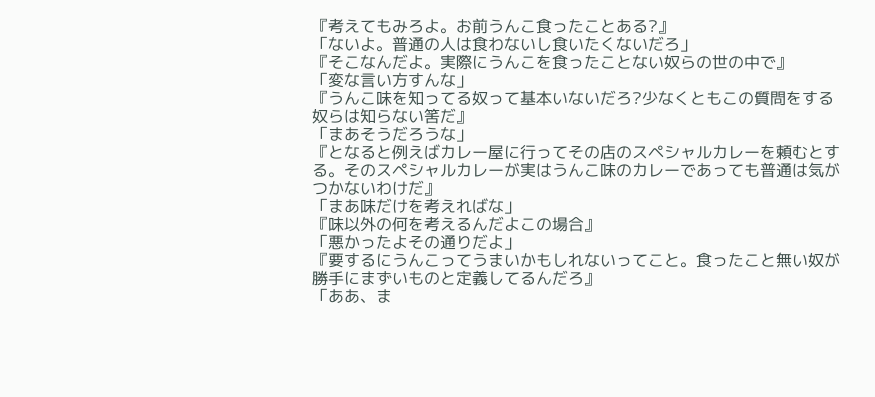『考えてもみろよ。お前うんこ食ったことある?』
「ないよ。普通の人は食わないし食いたくないだろ」
『そこなんだよ。実際にうんこを食ったことない奴らの世の中で』
「変な言い方すんな」
『うんこ味を知ってる奴って基本いないだろ?少なくともこの質問をする奴らは知らない筈だ』
「まあそうだろうな」
『となると例えばカレー屋に行ってその店のスペシャルカレーを頼むとする。そのスペシャルカレーが実はうんこ味のカレーであっても普通は気がつかないわけだ』
「まあ味だけを考えればな」
『味以外の何を考えるんだよこの場合』
「悪かったよその通りだよ」
『要するにうんこってうまいかもしれないってこと。食ったこと無い奴が勝手にまずいものと定義してるんだろ』
「ああ、ま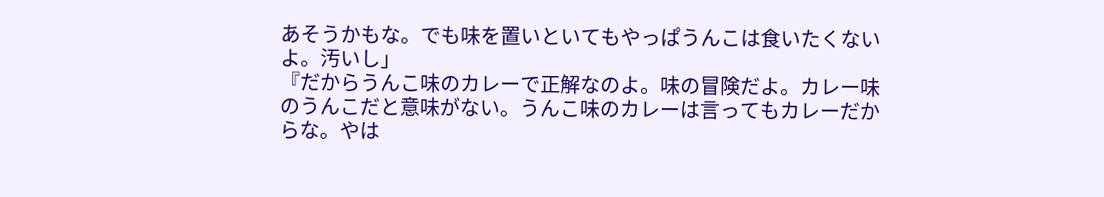あそうかもな。でも味を置いといてもやっぱうんこは食いたくないよ。汚いし」
『だからうんこ味のカレーで正解なのよ。味の冒険だよ。カレー味のうんこだと意味がない。うんこ味のカレーは言ってもカレーだからな。やは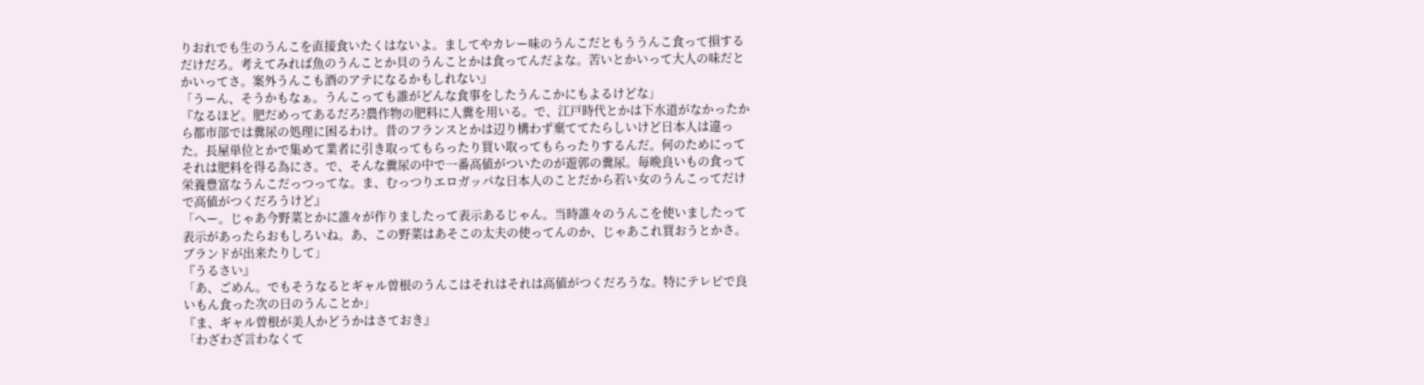りおれでも生のうんこを直接食いたくはないよ。ましてやカレー味のうんこだともううんこ食って損するだけだろ。考えてみれば魚のうんことか貝のうんことかは食ってんだよな。苦いとかいって大人の味だとかいってさ。案外うんこも酒のアテになるかもしれない』
「うーん、そうかもなぁ。うんこっても誰がどんな食事をしたうんこかにもよるけどな」
『なるほど。肥だめってあるだろ?農作物の肥料に人糞を用いる。で、江戸時代とかは下水道がなかったから都市部では糞尿の処理に困るわけ。昔のフランスとかは辺り構わず棄ててたらしいけど日本人は違った。長屋単位とかで集めて業者に引き取ってもらったり買い取ってもらったりするんだ。何のためにってそれは肥料を得る為にさ。で、そんな糞尿の中で一番高値がついたのが遊郭の糞尿。毎晩良いもの食って栄養豊富なうんこだっつってな。ま、むっつりエロガッパな日本人のことだから若い女のうんこってだけで高値がつくだろうけど』
「へー。じゃあ今野菜とかに誰々が作りましたって表示あるじゃん。当時誰々のうんこを使いましたって表示があったらおもしろいね。あ、この野菜はあそこの太夫の使ってんのか、じゃあこれ買おうとかさ。ブランドが出来たりして」
『うるさい』
「あ、ごめん。でもそうなるとギャル曽根のうんこはそれはそれは高値がつくだろうな。特にテレビで良いもん食った次の日のうんことか」
『ま、ギャル曽根が美人かどうかはさておき』
「わざわざ言わなくて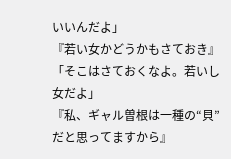いいんだよ」
『若い女かどうかもさておき』
「そこはさておくなよ。若いし女だよ」
『私、ギャル曽根は一種の“貝”だと思ってますから』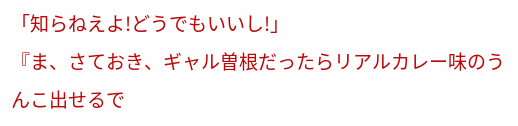「知らねえよ!どうでもいいし!」
『ま、さておき、ギャル曽根だったらリアルカレー味のうんこ出せるで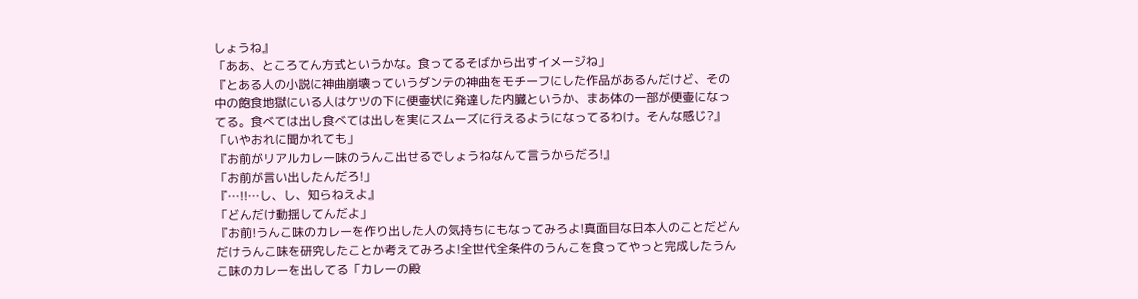しょうね』
「ああ、ところてん方式というかな。食ってるそばから出すイメージね」
『とある人の小説に神曲崩壊っていうダンテの神曲をモチーフにした作品があるんだけど、その中の飽食地獄にいる人はケツの下に便壷状に発達した内臓というか、まあ体の一部が便壷になってる。食べては出し食べては出しを実にスムーズに行えるようになってるわけ。そんな感じ?』
「いやおれに聞かれても」
『お前がリアルカレー味のうんこ出せるでしょうねなんて言うからだろ!』
「お前が言い出したんだろ!」
『…!!…し、し、知らねえよ』
「どんだけ動揺してんだよ」
『お前!うんこ味のカレーを作り出した人の気持ちにもなってみろよ!真面目な日本人のことだどんだけうんこ味を研究したことか考えてみろよ!全世代全条件のうんこを食ってやっと完成したうんこ味のカレーを出してる「カレーの殿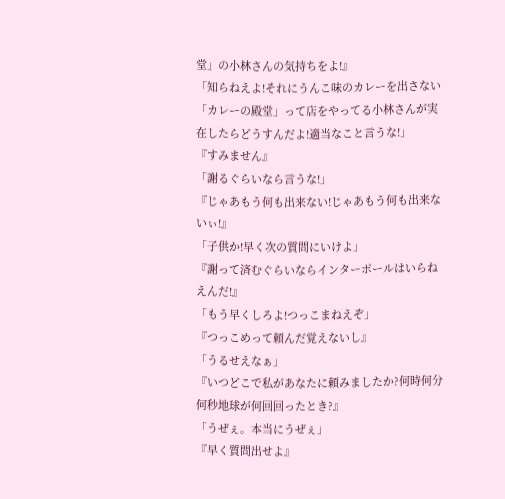堂」の小林さんの気持ちをよ!』
「知らねえよ!それにうんこ味のカレーを出さない「カレーの殿堂」って店をやってる小林さんが実在したらどうすんだよ!適当なこと言うな!」
『すみません』
「謝るぐらいなら言うな!」
『じゃあもう何も出来ない!じゃあもう何も出来ないぃ!』
「子供か!早く次の質問にいけよ」
『謝って済むぐらいならインターポールはいらねえんだ!』
「もう早くしろよ!つっこまねえぞ」
『つっこめって頼んだ覚えないし』
「うるせえなぁ」
『いつどこで私があなたに頼みましたか?何時何分何秒地球が何回回ったとき?』
「うぜぇ。本当にうぜぇ」
『早く質問出せよ』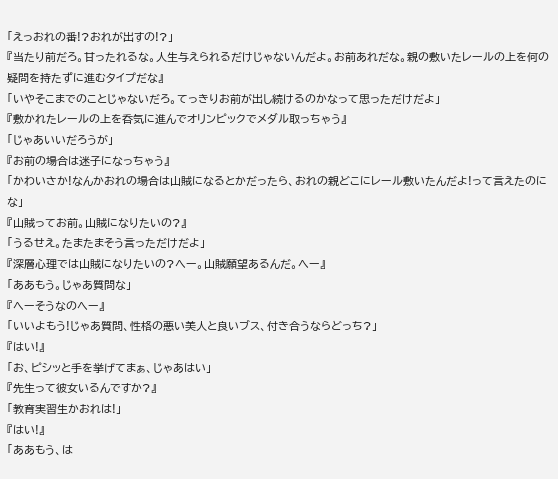「えっおれの番!?おれが出すの!?」
『当たり前だろ。甘ったれるな。人生与えられるだけじゃないんだよ。お前あれだな。親の敷いたレールの上を何の疑問を持たずに進むタイプだな』
「いやそこまでのことじゃないだろ。てっきりお前が出し続けるのかなって思っただけだよ」
『敷かれたレールの上を呑気に進んでオリンピックでメダル取っちゃう』
「じゃあいいだろうが」
『お前の場合は迷子になっちゃう』
「かわいさか!なんかおれの場合は山賊になるとかだったら、おれの親どこにレール敷いたんだよ!って言えたのにな」
『山賊ってお前。山賊になりたいの?』
「うるせえ。たまたまそう言っただけだよ」
『深層心理では山賊になりたいの?へー。山賊願望あるんだ。へー』
「ああもう。じゃあ質問な」
『へーそうなのへー』
「いいよもう!じゃあ質問、性格の悪い美人と良いブス、付き合うならどっち?」
『はい!』
「お、ピシッと手を挙げてまぁ、じゃあはい」
『先生って彼女いるんですか?』
「教育実習生かおれは!」
『はい!』
「ああもう、は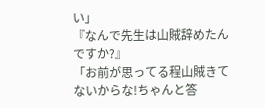い」
『なんで先生は山賊辞めたんですか?』
「お前が思ってる程山賊きてないからな!ちゃんと答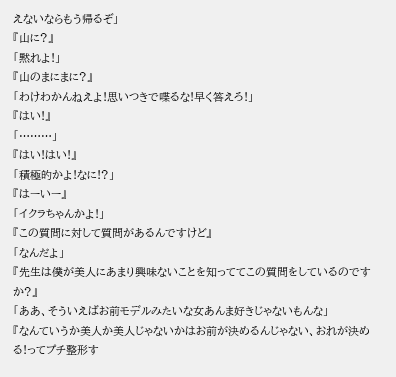えないならもう帰るぞ」
『山に?』
「黙れよ!」
『山のまにまに?』
「わけわかんねえよ!思いつきで喋るな!早く答えろ!」
『はい!』
「………」
『はい!はい!』
「積極的かよ!なに!?」
『はーいー』
「イクラちゃんかよ!」
『この質問に対して質問があるんですけど』
「なんだよ」
『先生は僕が美人にあまり興味ないことを知っててこの質問をしているのですか?』
「ああ、そういえばお前モデルみたいな女あんま好きじゃないもんな」
『なんていうか美人か美人じゃないかはお前が決めるんじゃない、おれが決める!ってプチ整形す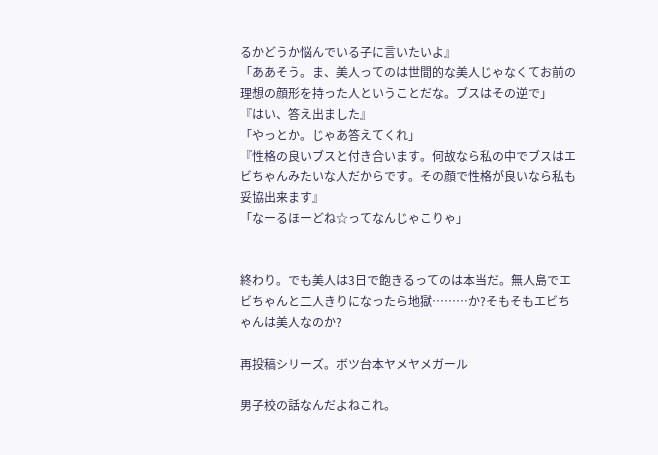るかどうか悩んでいる子に言いたいよ』
「ああそう。ま、美人ってのは世間的な美人じゃなくてお前の理想の顔形を持った人ということだな。ブスはその逆で」
『はい、答え出ました』
「やっとか。じゃあ答えてくれ」
『性格の良いブスと付き合います。何故なら私の中でブスはエビちゃんみたいな人だからです。その顔で性格が良いなら私も妥協出来ます』
「なーるほーどね☆ってなんじゃこりゃ」


終わり。でも美人は3日で飽きるってのは本当だ。無人島でエビちゃんと二人きりになったら地獄………か?そもそもエビちゃんは美人なのか?

再投稿シリーズ。ボツ台本ヤメヤメガール

男子校の話なんだよねこれ。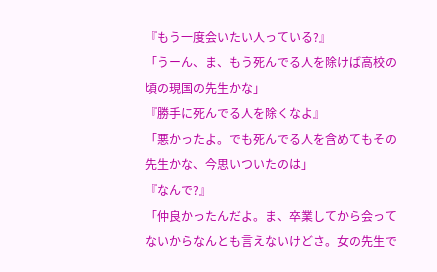『もう一度会いたい人っている?』
「うーん、ま、もう死んでる人を除けば高校の頃の現国の先生かな」
『勝手に死んでる人を除くなよ』
「悪かったよ。でも死んでる人を含めてもその先生かな、今思いついたのは」
『なんで?』
「仲良かったんだよ。ま、卒業してから会ってないからなんとも言えないけどさ。女の先生で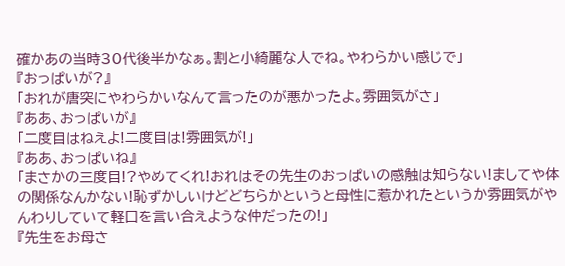確かあの当時30代後半かなぁ。割と小綺麗な人でね。やわらかい感じで」
『おっぱいが?』
「おれが唐突にやわらかいなんて言ったのが悪かったよ。雰囲気がさ」
『ああ、おっぱいが』
「二度目はねえよ!二度目は!雰囲気が!」
『ああ、おっぱいね』
「まさかの三度目!?やめてくれ!おれはその先生のおっぱいの感触は知らない!ましてや体の関係なんかない!恥ずかしいけどどちらかというと母性に惹かれたというか雰囲気がやんわりしていて軽口を言い合えような仲だったの!」
『先生をお母さ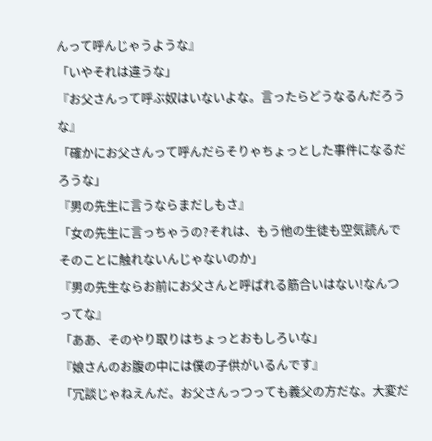んって呼んじゃうような』
「いやそれは違うな」
『お父さんって呼ぶ奴はいないよな。言ったらどうなるんだろうな』
「確かにお父さんって呼んだらそりゃちょっとした事件になるだろうな」
『男の先生に言うならまだしもさ』
「女の先生に言っちゃうの?それは、もう他の生徒も空気読んでそのことに触れないんじゃないのか」
『男の先生ならお前にお父さんと呼ばれる筋合いはない!なんつってな』
「ああ、そのやり取りはちょっとおもしろいな」
『娘さんのお腹の中には僕の子供がいるんです』
「冗談じゃねえんだ。お父さんっつっても義父の方だな。大変だ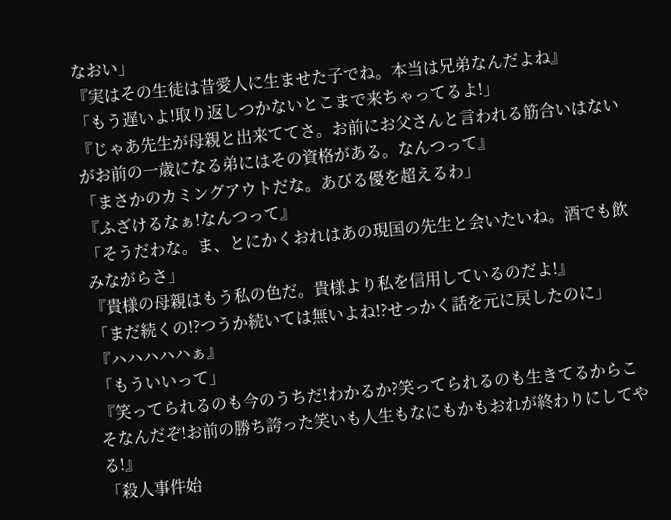なおい」
『実はその生徒は昔愛人に生ませた子でね。本当は兄弟なんだよね』
「もう遅いよ!取り返しつかないとこまで来ちゃってるよ!」
『じゃあ先生が母親と出来ててさ。お前にお父さんと言われる筋合いはないがお前の一歳になる弟にはその資格がある。なんつって』
「まさかのカミングアウトだな。あびる優を超えるわ」
『ふざけるなぁ!なんつって』
「そうだわな。ま、とにかくおれはあの現国の先生と会いたいね。酒でも飲みながらさ」
『貴様の母親はもう私の色だ。貴様より私を信用しているのだよ!』
「まだ続くの!?つうか続いては無いよね!?せっかく話を元に戻したのに」
『ハハハハハぁ』
「もういいって」
『笑ってられるのも今のうちだ!わかるか?笑ってられるのも生きてるからこそなんだぞ!お前の勝ち誇った笑いも人生もなにもかもおれが終わりにしてやる!』
「殺人事件始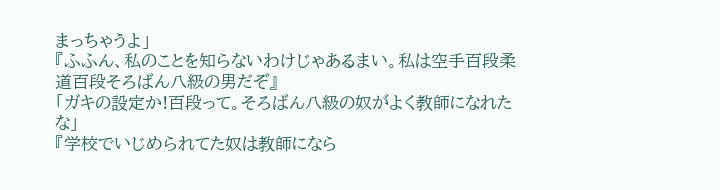まっちゃうよ」
『ふふん、私のことを知らないわけじゃあるまい。私は空手百段柔道百段そろばん八級の男だぞ』
「ガキの設定か!百段って。そろばん八級の奴がよく教師になれたな」
『学校でいじめられてた奴は教師になら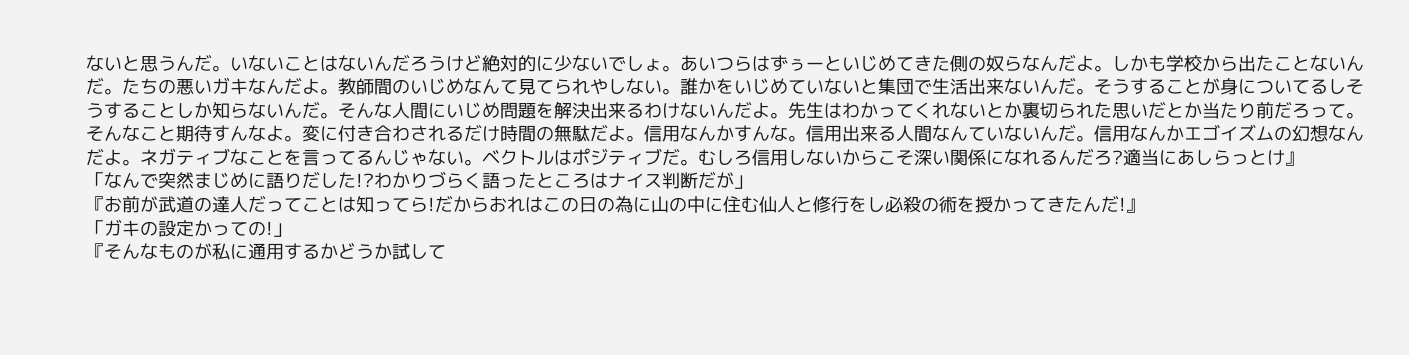ないと思うんだ。いないことはないんだろうけど絶対的に少ないでしょ。あいつらはずぅーといじめてきた側の奴らなんだよ。しかも学校から出たことないんだ。たちの悪いガキなんだよ。教師間のいじめなんて見てられやしない。誰かをいじめていないと集団で生活出来ないんだ。そうすることが身についてるしそうすることしか知らないんだ。そんな人間にいじめ問題を解決出来るわけないんだよ。先生はわかってくれないとか裏切られた思いだとか当たり前だろって。そんなこと期待すんなよ。変に付き合わされるだけ時間の無駄だよ。信用なんかすんな。信用出来る人間なんていないんだ。信用なんかエゴイズムの幻想なんだよ。ネガティブなことを言ってるんじゃない。ベクトルはポジティブだ。むしろ信用しないからこそ深い関係になれるんだろ?適当にあしらっとけ』
「なんで突然まじめに語りだした!?わかりづらく語ったところはナイス判断だが」
『お前が武道の達人だってことは知ってら!だからおれはこの日の為に山の中に住む仙人と修行をし必殺の術を授かってきたんだ!』
「ガキの設定かっての!」
『そんなものが私に通用するかどうか試して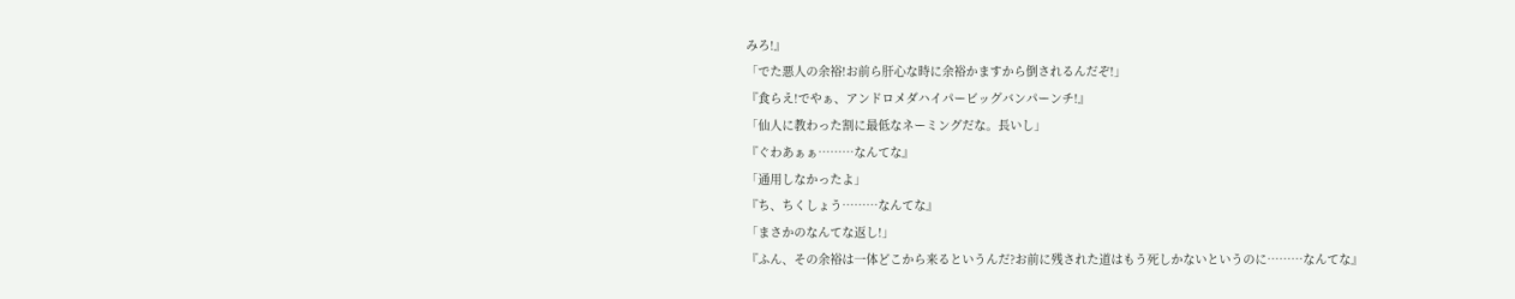みろ!』
「でた悪人の余裕!お前ら肝心な時に余裕かますから倒されるんだぞ!」
『食らえ!でやぁ、アンドロメダハイパービッグバンパーンチ!』
「仙人に教わった割に最低なネーミングだな。長いし」
『ぐわあぁぁ………なんてな』
「通用しなかったよ」
『ち、ちくしょう………なんてな』
「まさかのなんてな返し!」
『ふん、その余裕は一体どこから来るというんだ?お前に残された道はもう死しかないというのに………なんてな』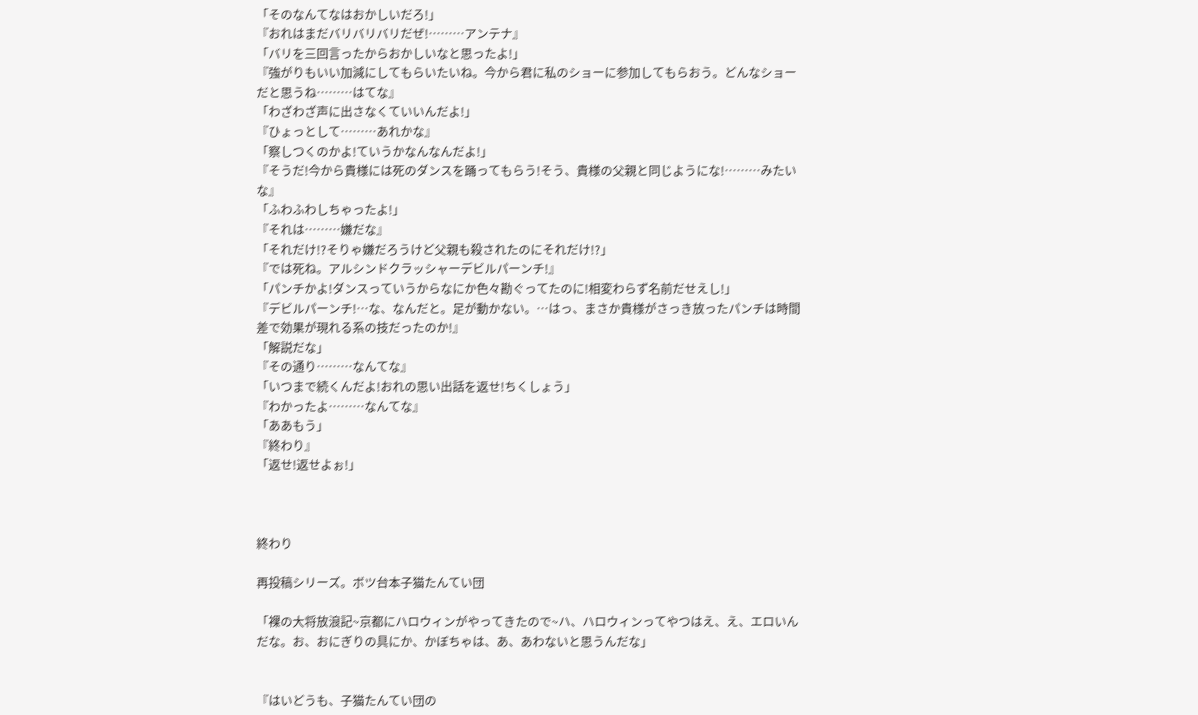「そのなんてなはおかしいだろ!」
『おれはまだバリバリバリだぜ!………アンテナ』
「バリを三回言ったからおかしいなと思ったよ!」
『強がりもいい加減にしてもらいたいね。今から君に私のショーに参加してもらおう。どんなショーだと思うね………はてな』
「わざわざ声に出さなくていいんだよ!」
『ひょっとして………あれかな』
「察しつくのかよ!ていうかなんなんだよ!」
『そうだ!今から貴様には死のダンスを踊ってもらう!そう、貴様の父親と同じようにな!………みたいな』
「ふわふわしちゃったよ!」
『それは………嫌だな』
「それだけ!?そりゃ嫌だろうけど父親も殺されたのにそれだけ!?」
『では死ね。アルシンドクラッシャーデビルパーンチ!』
「パンチかよ!ダンスっていうからなにか色々勘ぐってたのに!相変わらず名前だせえし!」
『デビルパーンチ!…な、なんだと。足が動かない。…はっ、まさか貴様がさっき放ったパンチは時間差で効果が現れる系の技だったのか!』
「解説だな」
『その通り………なんてな』
「いつまで続くんだよ!おれの思い出話を返せ!ちくしょう」
『わかったよ………なんてな』
「ああもう」
『終わり』
「返せ!返せよぉ!」



終わり

再投稿シリーズ。ボツ台本子猫たんてい団

「裸の大将放浪記~京都にハロウィンがやってきたので~ハ、ハロウィンってやつはえ、え、エロいんだな。お、おにぎりの具にか、かぼちゃは、あ、あわないと思うんだな」


『はいどうも、子猫たんてい団の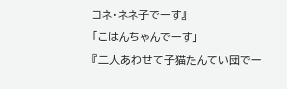コネ・ネネ子でーす』
「こはんちゃんでーす」
『二人あわせて子猫たんてい団でー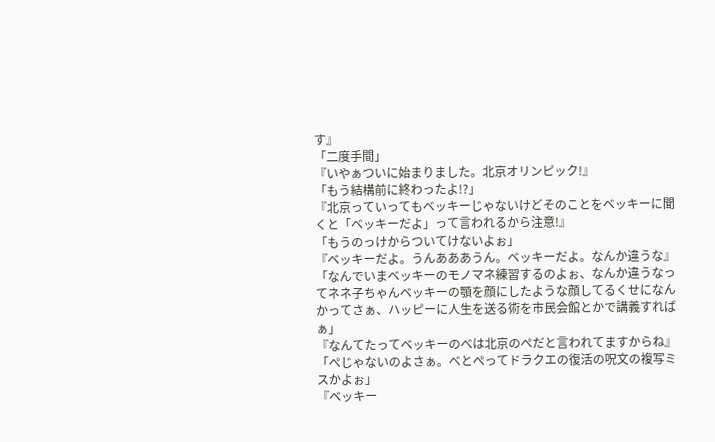す』
「二度手間」
『いやぁついに始まりました。北京オリンピック!』
「もう結構前に終わったよ!?」
『北京っていってもベッキーじゃないけどそのことをベッキーに聞くと「ベッキーだよ」って言われるから注意!』
「もうのっけからついてけないよぉ」
『ベッキーだよ。うんあああうん。ベッキーだよ。なんか違うな』
「なんでいまベッキーのモノマネ練習するのよぉ、なんか違うなってネネ子ちゃんベッキーの顎を顔にしたような顔してるくせになんかってさぁ、ハッピーに人生を送る術を市民会館とかで講義すればぁ」
『なんてたってベッキーのべは北京のぺだと言われてますからね』
「ぺじゃないのよさぁ。べとぺってドラクエの復活の呪文の複写ミスかよぉ」
『ベッキー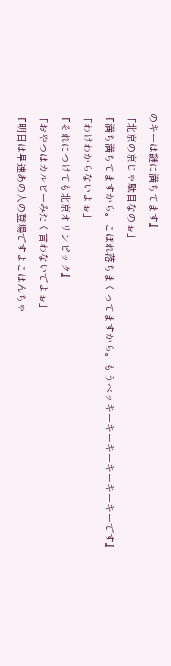のキーは謎に満ちてます』
「北京の京じゃ駄目なのぉ」
『満ち満ちてますから。こぼれ落ちまくってますから。もうベッキーキーキーキーキーキーです』
「わけわからないよぉ」
『それにつけても北京オリンピック』
「おやつはカルビーみたく言わないでよぉ」
『明日は早速あの人の登場ですよこはんちゃ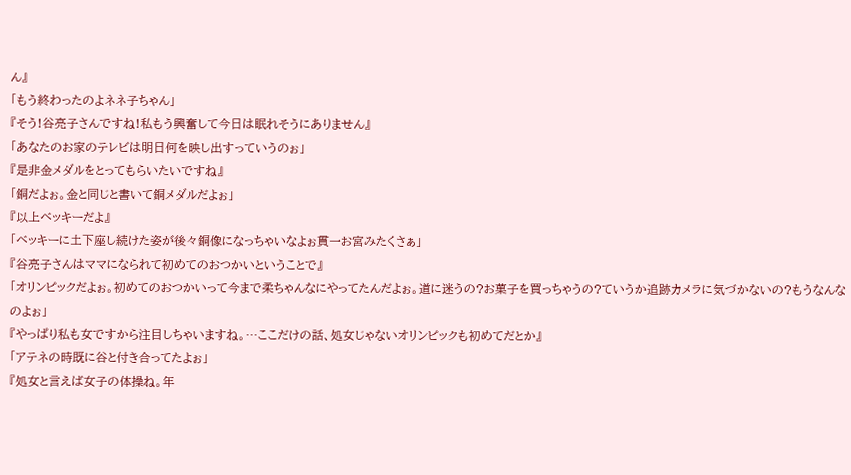ん』
「もう終わったのよネネ子ちゃん」
『そう!谷亮子さんですね!私もう興奮して今日は眠れそうにありません』
「あなたのお家のテレビは明日何を映し出すっていうのぉ」
『是非金メダルをとってもらいたいですね』
「銅だよぉ。金と同じと書いて銅メダルだよぉ」
『以上ベッキーだよ』
「ベッキーに土下座し続けた姿が後々銅像になっちゃいなよぉ貫一お宮みたくさぁ」
『谷亮子さんはママになられて初めてのおつかいということで』
「オリンピックだよぉ。初めてのおつかいって今まで柔ちゃんなにやってたんだよぉ。道に迷うの?お菓子を買っちゃうの?ていうか追跡カメラに気づかないの?もうなんなのよぉ」
『やっぱり私も女ですから注目しちゃいますね。…ここだけの話、処女じゃないオリンピックも初めてだとか』
「アテネの時既に谷と付き合ってたよぉ」
『処女と言えば女子の体操ね。年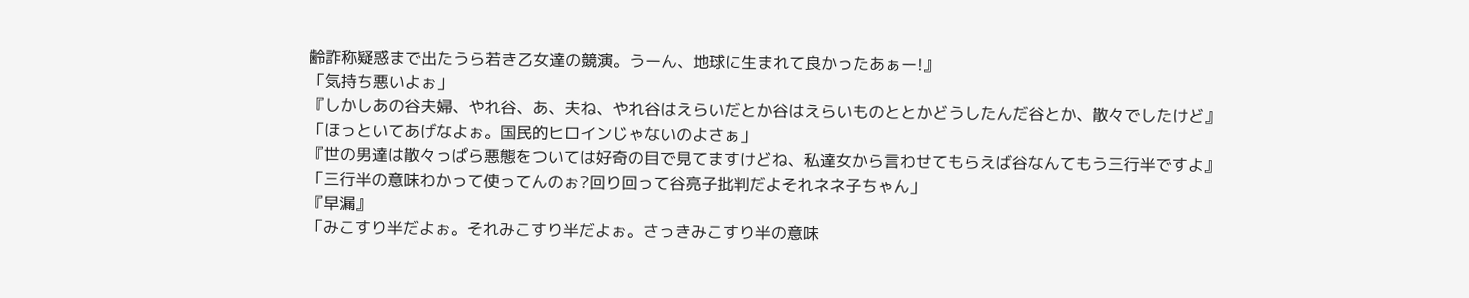齢詐称疑惑まで出たうら若き乙女達の競演。うーん、地球に生まれて良かったあぁー!』
「気持ち悪いよぉ」
『しかしあの谷夫婦、やれ谷、あ、夫ね、やれ谷はえらいだとか谷はえらいものととかどうしたんだ谷とか、散々でしたけど』
「ほっといてあげなよぉ。国民的ヒロインじゃないのよさぁ」
『世の男達は散々っぱら悪態をついては好奇の目で見てますけどね、私達女から言わせてもらえば谷なんてもう三行半ですよ』
「三行半の意味わかって使ってんのぉ?回り回って谷亮子批判だよそれネネ子ちゃん」
『早漏』
「みこすり半だよぉ。それみこすり半だよぉ。さっきみこすり半の意味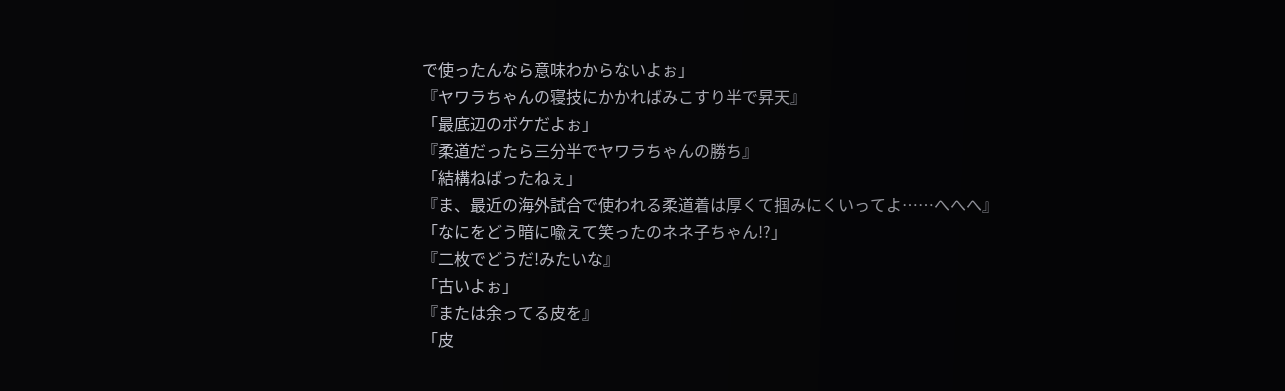で使ったんなら意味わからないよぉ」
『ヤワラちゃんの寝技にかかればみこすり半で昇天』
「最底辺のボケだよぉ」
『柔道だったら三分半でヤワラちゃんの勝ち』
「結構ねばったねぇ」
『ま、最近の海外試合で使われる柔道着は厚くて掴みにくいってよ……へへへ』
「なにをどう暗に喩えて笑ったのネネ子ちゃん!?」
『二枚でどうだ!みたいな』
「古いよぉ」
『または余ってる皮を』
「皮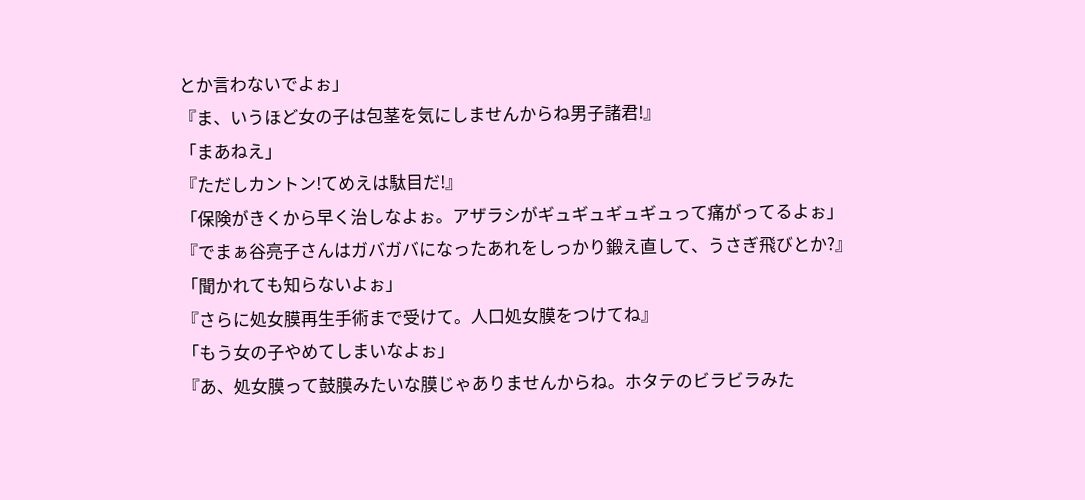とか言わないでよぉ」
『ま、いうほど女の子は包茎を気にしませんからね男子諸君!』
「まあねえ」
『ただしカントン!てめえは駄目だ!』
「保険がきくから早く治しなよぉ。アザラシがギュギュギュギュって痛がってるよぉ」
『でまぁ谷亮子さんはガバガバになったあれをしっかり鍛え直して、うさぎ飛びとか?』
「聞かれても知らないよぉ」
『さらに処女膜再生手術まで受けて。人口処女膜をつけてね』
「もう女の子やめてしまいなよぉ」
『あ、処女膜って鼓膜みたいな膜じゃありませんからね。ホタテのビラビラみた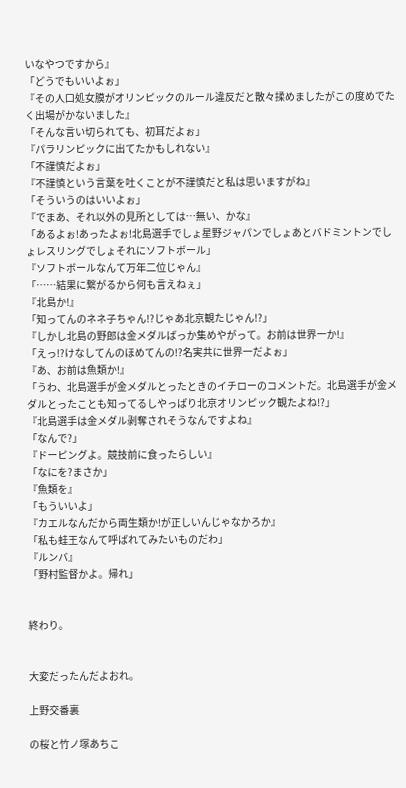いなやつですから』
「どうでもいいよぉ」
『その人口処女膜がオリンピックのルール違反だと散々揉めましたがこの度めでたく出場がかないました』
「そんな言い切られても、初耳だよぉ」
『パラリンピックに出てたかもしれない』
「不謹慎だよぉ」
『不謹慎という言葉を吐くことが不謹慎だと私は思いますがね』
「そういうのはいいよぉ」
『でまあ、それ以外の見所としては…無い、かな』
「あるよぉ!あったよぉ!北島選手でしょ星野ジャパンでしょあとバドミントンでしょレスリングでしょそれにソフトボール」
『ソフトボールなんて万年二位じゃん』
「……結果に繋がるから何も言えねぇ」
『北島か!』
「知ってんのネネ子ちゃん!?じゃあ北京観たじゃん!?」
『しかし北島の野郎は金メダルばっか集めやがって。お前は世界一か!』
「えっ!?けなしてんのほめてんの!?名実共に世界一だよぉ」
『あ、お前は魚類か!』
「うわ、北島選手が金メダルとったときのイチローのコメントだ。北島選手が金メダルとったことも知ってるしやっぱり北京オリンピック観たよね!?」
『北島選手は金メダル剥奪されそうなんですよね』
「なんで?」
『ドーピングよ。競技前に食ったらしい』
「なにを?まさか」
『魚類を』
「もういいよ」
『カエルなんだから両生類か!が正しいんじゃなかろか』
「私も蛙王なんて呼ばれてみたいものだわ」
『ルンバ』
「野村監督かよ。帰れ」


終わり。


大変だったんだよおれ。

上野交番裏

の桜と竹ノ塚あちこ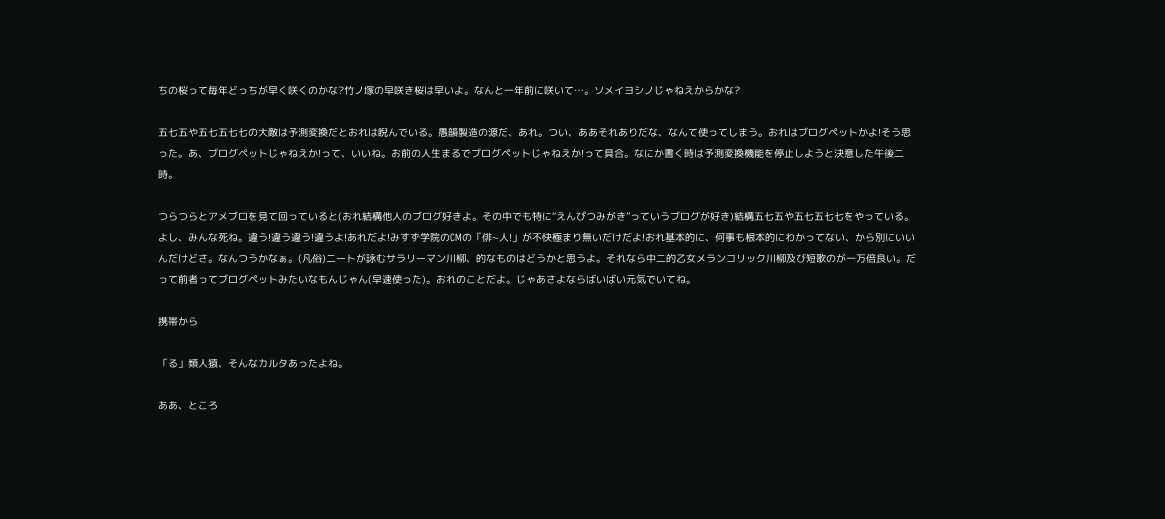ちの桜って毎年どっちが早く咲くのかな?竹ノ塚の早咲き桜は早いよ。なんと一年前に咲いて…。ソメイヨシノじゃねえからかな?

五七五や五七五七七の大敵は予測変換だとおれは睨んでいる。愚韻製造の源だ、あれ。つい、ああそれありだな、なんて使ってしまう。おれはブログペットかよ!そう思った。あ、ブログペットじゃねえか!って、いいね。お前の人生まるでブログペットじゃねえか!って具合。なにか書く時は予測変換機能を停止しようと決意した午後二時。

つらつらとアメブロを見て回っていると(おれ結構他人のブログ好きよ。その中でも特に“えんぴつみがき”っていうブログが好き)結構五七五や五七五七七をやっている。よし、みんな死ね。違う!違う違う!違うよ!あれだよ!みすず学院のCMの「俳~人!」が不快極まり無いだけだよ!おれ基本的に、何事も根本的にわかってない、から別にいいんだけどさ。なんつうかなぁ。(凡俗)ニートが詠むサラリーマン川柳、的なものはどうかと思うよ。それなら中二的乙女メランコリック川柳及び短歌のが一万倍良い。だって前者ってブログペットみたいなもんじゃん(早速使った)。おれのことだよ。じゃあさよならばいばい元気でいてね。

携帯から

「る」類人猿、そんなカルタあったよね。

ああ、ところ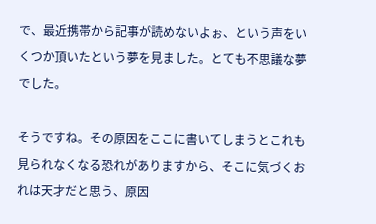で、最近携帯から記事が読めないよぉ、という声をいくつか頂いたという夢を見ました。とても不思議な夢でした。

そうですね。その原因をここに書いてしまうとこれも見られなくなる恐れがありますから、そこに気づくおれは天才だと思う、原因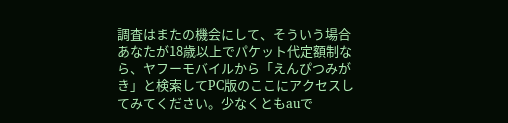調査はまたの機会にして、そういう場合あなたが18歳以上でパケット代定額制なら、ヤフーモバイルから「えんぴつみがき」と検索してPC版のここにアクセスしてみてください。少なくともauで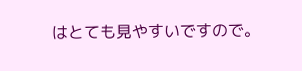はとても見やすいですので。